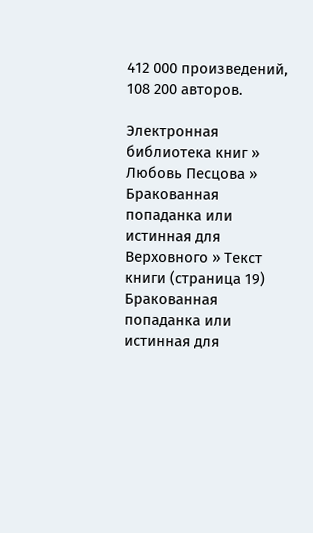412 000 произведений, 108 200 авторов.

Электронная библиотека книг » Любовь Песцова » Бракованная попаданка или истинная для Верховного » Текст книги (страница 19)
Бракованная попаданка или истинная для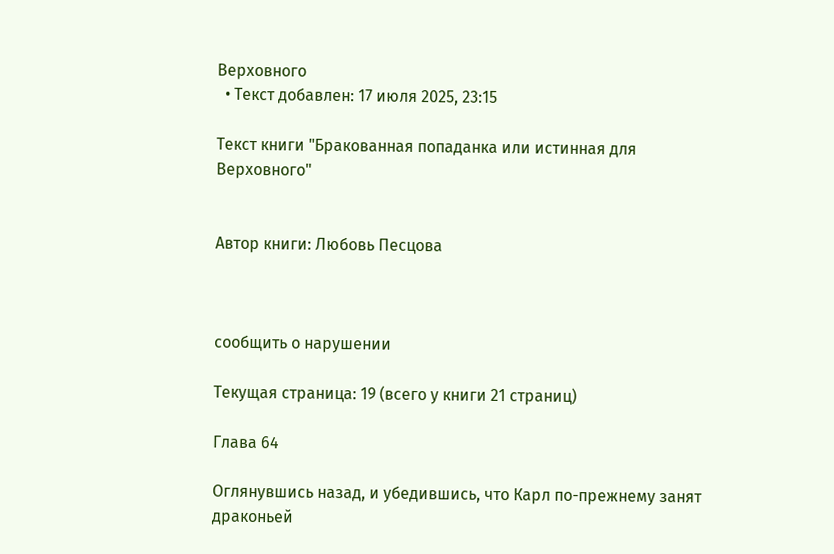Верховного
  • Текст добавлен: 17 июля 2025, 23:15

Текст книги "Бракованная попаданка или истинная для Верховного"


Автор книги: Любовь Песцова



сообщить о нарушении

Текущая страница: 19 (всего у книги 21 страниц)

Глава 64

Оглянувшись назад, и убедившись, что Карл по-прежнему занят драконьей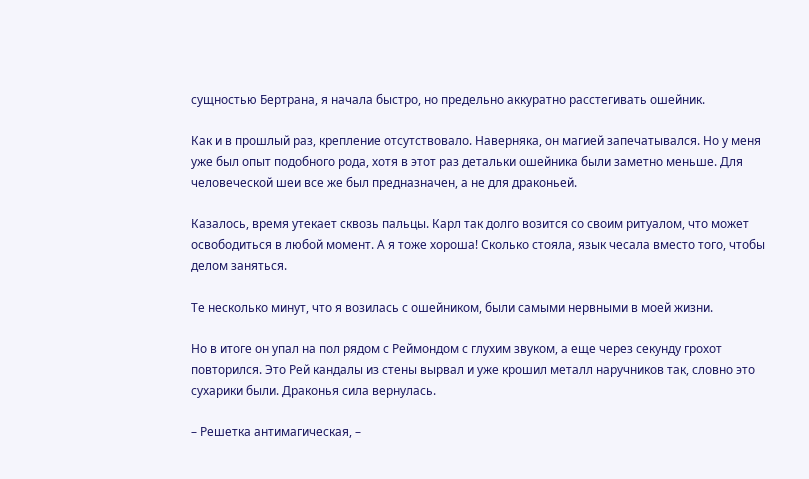сущностью Бертрана, я начала быстро, но предельно аккуратно расстегивать ошейник.

Как и в прошлый раз, крепление отсутствовало. Наверняка, он магией запечатывался. Но у меня уже был опыт подобного рода, хотя в этот раз детальки ошейника были заметно меньше. Для человеческой шеи все же был предназначен, а не для драконьей.

Казалось, время утекает сквозь пальцы. Карл так долго возится со своим ритуалом, что может освободиться в любой момент. А я тоже хороша! Сколько стояла, язык чесала вместо того, чтобы делом заняться.

Те несколько минут, что я возилась с ошейником, были самыми нервными в моей жизни.

Но в итоге он упал на пол рядом с Реймондом с глухим звуком, а еще через секунду грохот повторился. Это Рей кандалы из стены вырвал и уже крошил металл наручников так, словно это сухарики были. Драконья сила вернулась.

– Решетка антимагическая, –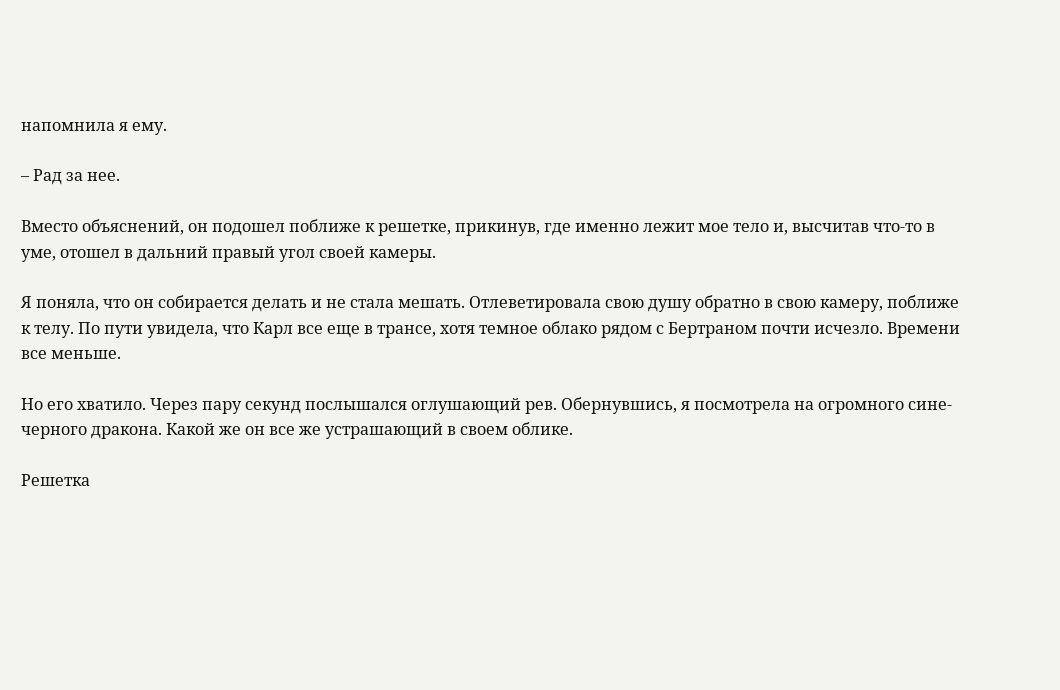напомнила я ему.

– Рад за нее.

Вместо объяснений, он подошел поближе к решетке, прикинув, где именно лежит мое тело и, высчитав что-то в уме, отошел в дальний правый угол своей камеры.

Я поняла, что он собирается делать и не стала мешать. Отлеветировала свою душу обратно в свою камеру, поближе к телу. По пути увидела, что Карл все еще в трансе, хотя темное облако рядом с Бертраном почти исчезло. Времени все меньше.

Но его хватило. Через пару секунд послышался оглушающий рев. Обернувшись, я посмотрела на огромного сине-черного дракона. Какой же он все же устрашающий в своем облике.

Решетка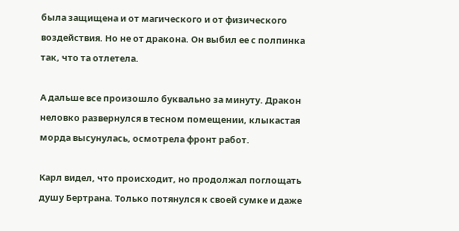была защищена и от магического и от физического воздействия. Но не от дракона. Он выбил ее с полпинка так, что та отлетела.

А дальше все произошло буквально за минуту. Дракон неловко развернулся в тесном помещении, клыкастая морда высунулась, осмотрела фронт работ.

Карл видел, что происходит, но продолжал поглощать душу Бертрана. Только потянулся к своей сумке и даже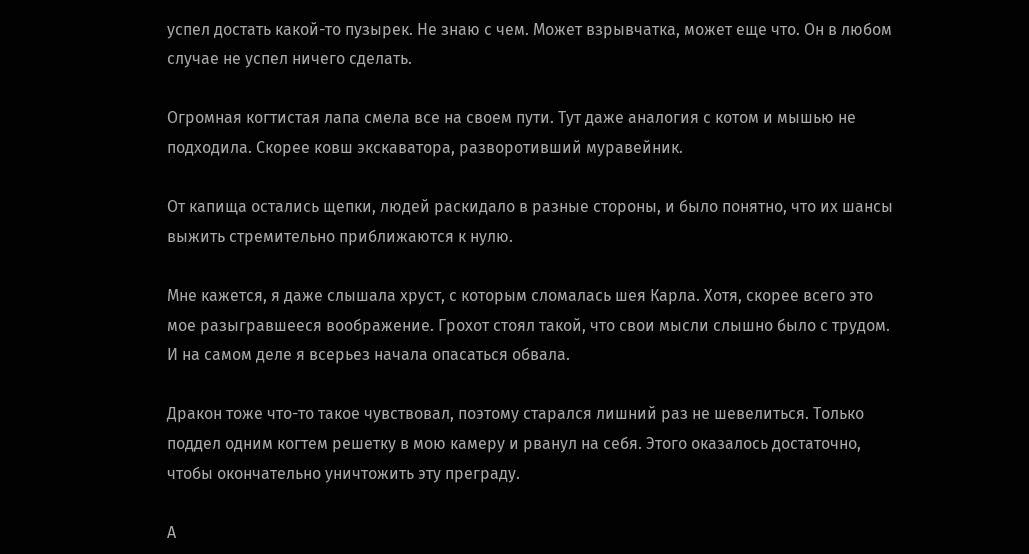успел достать какой-то пузырек. Не знаю с чем. Может взрывчатка, может еще что. Он в любом случае не успел ничего сделать.

Огромная когтистая лапа смела все на своем пути. Тут даже аналогия с котом и мышью не подходила. Скорее ковш экскаватора, разворотивший муравейник.

От капища остались щепки, людей раскидало в разные стороны, и было понятно, что их шансы выжить стремительно приближаются к нулю.

Мне кажется, я даже слышала хруст, с которым сломалась шея Карла. Хотя, скорее всего это мое разыгравшееся воображение. Грохот стоял такой, что свои мысли слышно было с трудом. И на самом деле я всерьез начала опасаться обвала.

Дракон тоже что-то такое чувствовал, поэтому старался лишний раз не шевелиться. Только поддел одним когтем решетку в мою камеру и рванул на себя. Этого оказалось достаточно, чтобы окончательно уничтожить эту преграду.

А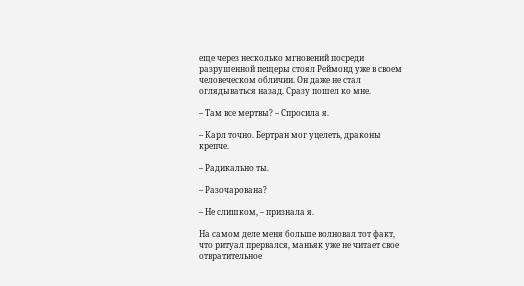еще через несколько мгновений посреди разрушенной пещеры стоял Реймонд уже в своем человеческом обличии. Он даже не стал оглядываться назад. Сразу пошел ко мне.

– Там все мертвы? – Спросила я.

– Карл точно. Бертран мог уцелеть, драконы крепче.

– Радикально ты.

– Разочарована?

– Не слишком, – признала я.

На самом деле меня больше волновал тот факт, что ритуал прервался, маньяк уже не читает свое отвратительное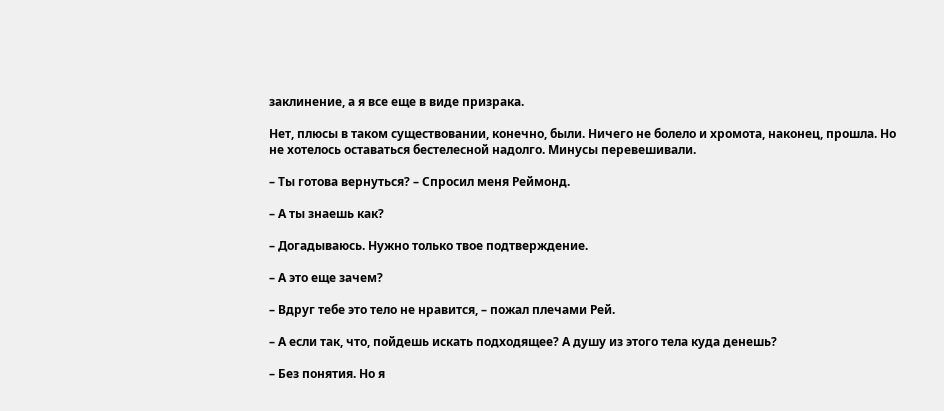заклинение, а я все еще в виде призрака.

Нет, плюсы в таком существовании, конечно, были. Ничего не болело и хромота, наконец, прошла. Но не хотелось оставаться бестелесной надолго. Минусы перевешивали.

– Ты готова вернуться? – Спросил меня Реймонд.

– А ты знаешь как?

– Догадываюсь. Нужно только твое подтверждение.

– А это еще зачем?

– Вдруг тебе это тело не нравится, – пожал плечами Рей.

– А если так, что, пойдешь искать подходящее? А душу из этого тела куда денешь?

– Без понятия. Но я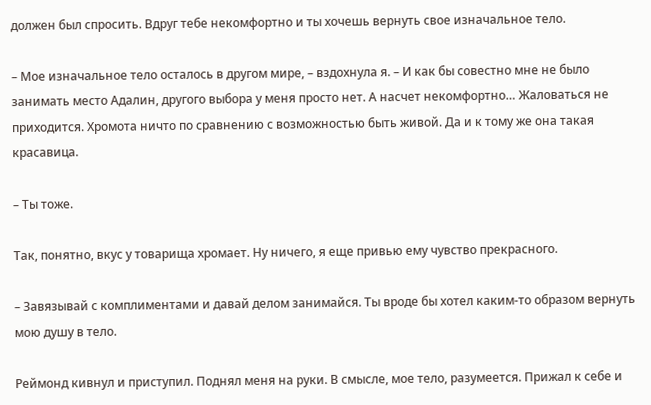должен был спросить. Вдруг тебе некомфортно и ты хочешь вернуть свое изначальное тело.

– Мое изначальное тело осталось в другом мире, – вздохнула я. – И как бы совестно мне не было занимать место Адалин, другого выбора у меня просто нет. А насчет некомфортно… Жаловаться не приходится. Хромота ничто по сравнению с возможностью быть живой. Да и к тому же она такая красавица.

– Ты тоже.

Так, понятно, вкус у товарища хромает. Ну ничего, я еще привью ему чувство прекрасного.

– Завязывай с комплиментами и давай делом занимайся. Ты вроде бы хотел каким-то образом вернуть мою душу в тело.

Реймонд кивнул и приступил. Поднял меня на руки. В смысле, мое тело, разумеется. Прижал к себе и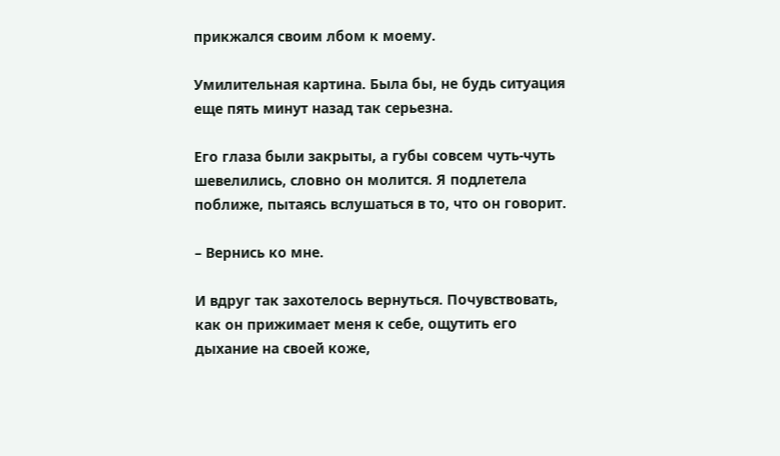прикжался своим лбом к моему.

Умилительная картина. Была бы, не будь ситуация еще пять минут назад так серьезна.

Его глаза были закрыты, а губы совсем чуть-чуть шевелились, словно он молится. Я подлетела поближе, пытаясь вслушаться в то, что он говорит.

– Вернись ко мне.

И вдруг так захотелось вернуться. Почувствовать, как он прижимает меня к себе, ощутить его дыхание на своей коже,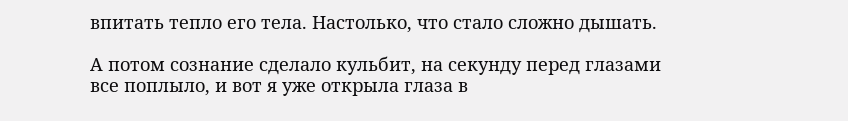впитать тепло его тела. Настолько, что стало сложно дышать.

А потом сознание сделало кульбит, на секунду перед глазами все поплыло, и вот я уже открыла глаза в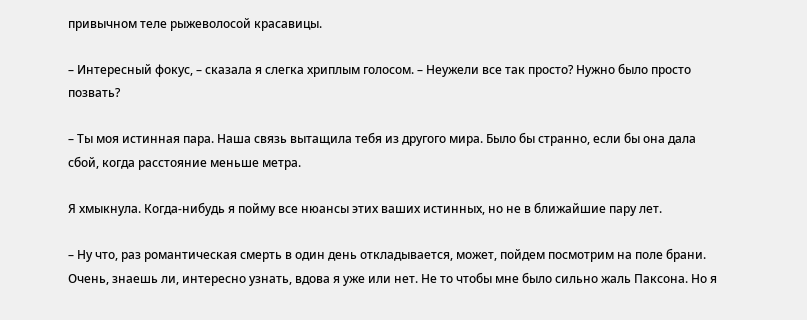привычном теле рыжеволосой красавицы.

– Интересный фокус, – сказала я слегка хриплым голосом. – Неужели все так просто? Нужно было просто позвать?

– Ты моя истинная пара. Наша связь вытащила тебя из другого мира. Было бы странно, если бы она дала сбой, когда расстояние меньше метра.

Я хмыкнула. Когда-нибудь я пойму все нюансы этих ваших истинных, но не в ближайшие пару лет.

– Ну что, раз романтическая смерть в один день откладывается, может, пойдем посмотрим на поле брани. Очень, знаешь ли, интересно узнать, вдова я уже или нет. Не то чтобы мне было сильно жаль Паксона. Но я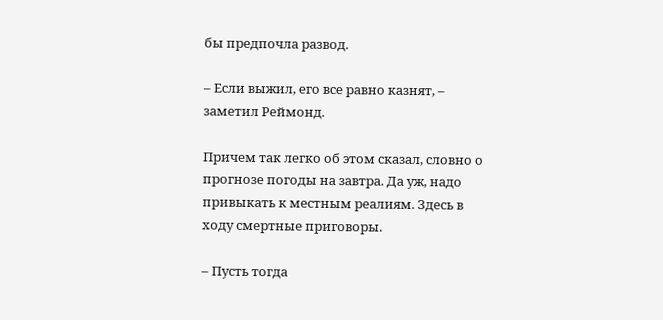бы предпочла развод.

– Если выжил, его все равно казнят, – заметил Реймонд.

Причем так легко об этом сказал, словно о прогнозе погоды на завтра. Да уж, надо привыкать к местным реалиям. Здесь в ходу смертные приговоры.

– Пусть тогда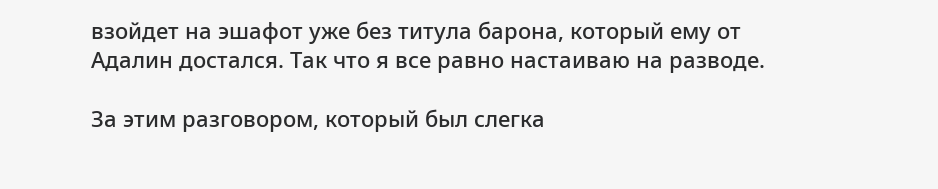взойдет на эшафот уже без титула барона, который ему от Адалин достался. Так что я все равно настаиваю на разводе.

За этим разговором, который был слегка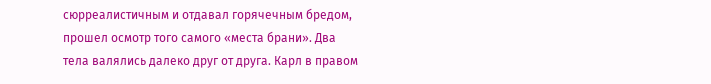сюрреалистичным и отдавал горячечным бредом, прошел осмотр того самого «места брани». Два тела валялись далеко друг от друга. Карл в правом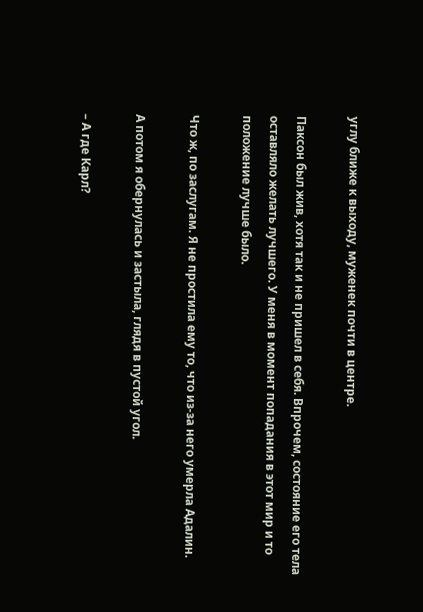углу ближе к выходу, муженек почти в центре.

Паксон был жив, хотя так и не пришел в себя. Впрочем, состояние его тела оставляло желать лучшего. У меня в момент попадания в этот мир и то положение лучше было.

Что ж, по заслугам. Я не простила ему то, что из-за него умерла Адалин.

А потом я обернулась и застыла, глядя в пустой угол.

– А где Карл?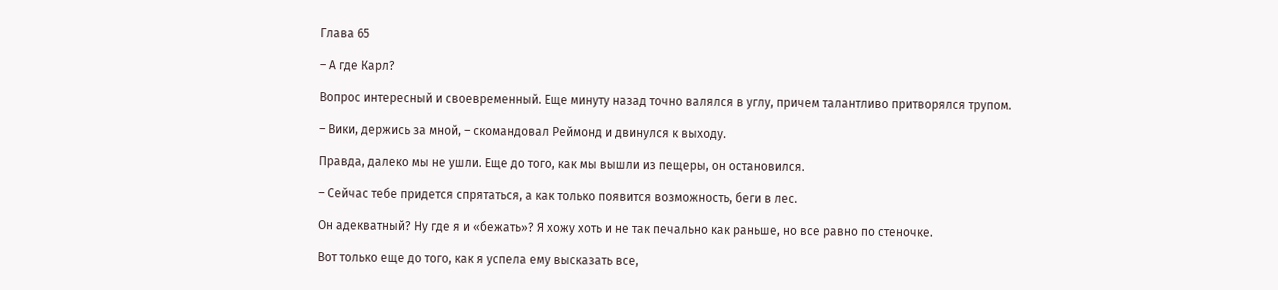Глава 65

– А где Карл?

Вопрос интересный и своевременный. Еще минуту назад точно валялся в углу, причем талантливо притворялся трупом.

– Вики, держись за мной, – скомандовал Реймонд и двинулся к выходу.

Правда, далеко мы не ушли. Еще до того, как мы вышли из пещеры, он остановился.

– Сейчас тебе придется спрятаться, а как только появится возможность, беги в лес.

Он адекватный? Ну где я и «бежать»? Я хожу хоть и не так печально как раньше, но все равно по стеночке.

Вот только еще до того, как я успела ему высказать все,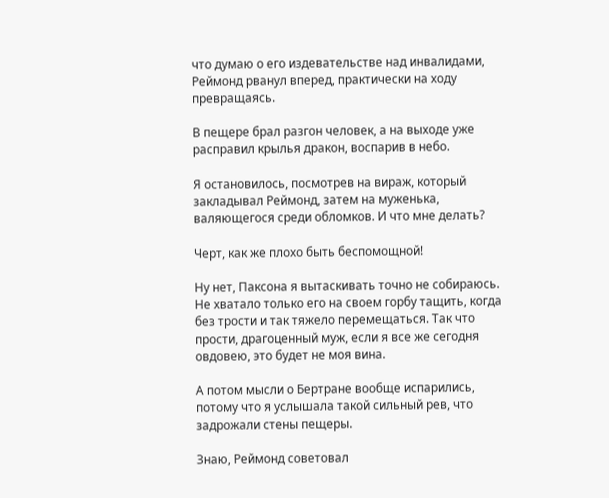что думаю о его издевательстве над инвалидами, Реймонд рванул вперед, практически на ходу превращаясь.

В пещере брал разгон человек, а на выходе уже расправил крылья дракон, воспарив в небо.

Я остановилось, посмотрев на вираж, который закладывал Реймонд, затем на муженька, валяющегося среди обломков. И что мне делать?

Черт, как же плохо быть беспомощной!

Ну нет, Паксона я вытаскивать точно не собираюсь. Не хватало только его на своем горбу тащить, когда без трости и так тяжело перемещаться. Так что прости, драгоценный муж, если я все же сегодня овдовею, это будет не моя вина.

А потом мысли о Бертране вообще испарились, потому что я услышала такой сильный рев, что задрожали стены пещеры.

Знаю, Реймонд советовал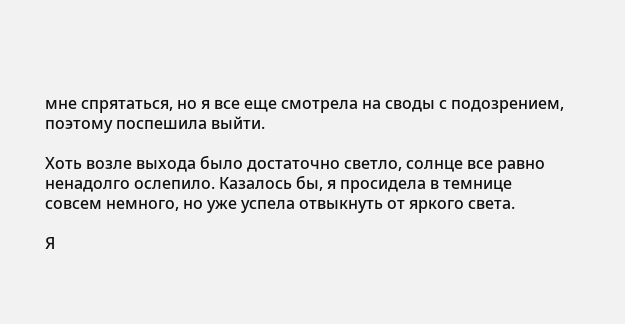мне спрятаться, но я все еще смотрела на своды с подозрением, поэтому поспешила выйти.

Хоть возле выхода было достаточно светло, солнце все равно ненадолго ослепило. Казалось бы, я просидела в темнице совсем немного, но уже успела отвыкнуть от яркого света.

Я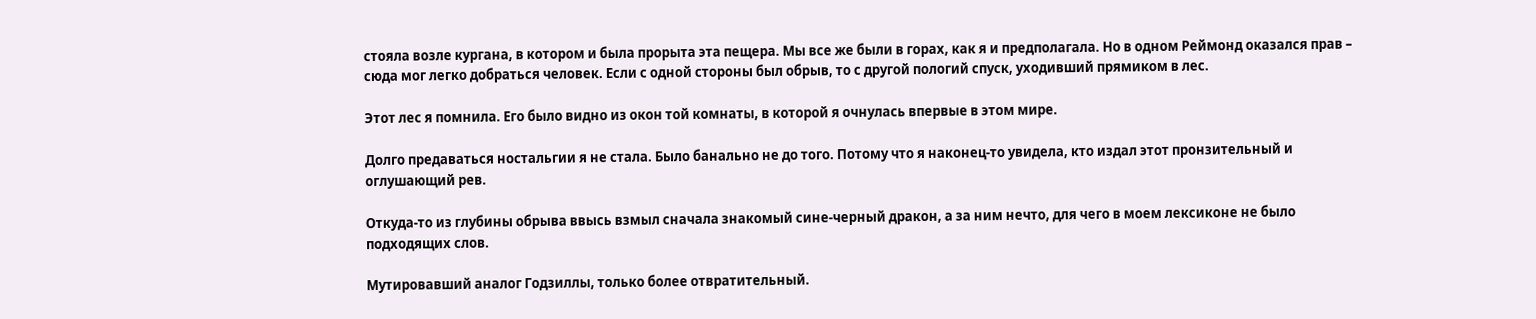стояла возле кургана, в котором и была прорыта эта пещера. Мы все же были в горах, как я и предполагала. Но в одном Реймонд оказался прав – сюда мог легко добраться человек. Если с одной стороны был обрыв, то с другой пологий спуск, уходивший прямиком в лес.

Этот лес я помнила. Его было видно из окон той комнаты, в которой я очнулась впервые в этом мире.

Долго предаваться ностальгии я не стала. Было банально не до того. Потому что я наконец-то увидела, кто издал этот пронзительный и оглушающий рев.

Откуда-то из глубины обрыва ввысь взмыл сначала знакомый сине-черный дракон, а за ним нечто, для чего в моем лексиконе не было подходящих слов.

Мутировавший аналог Годзиллы, только более отвратительный.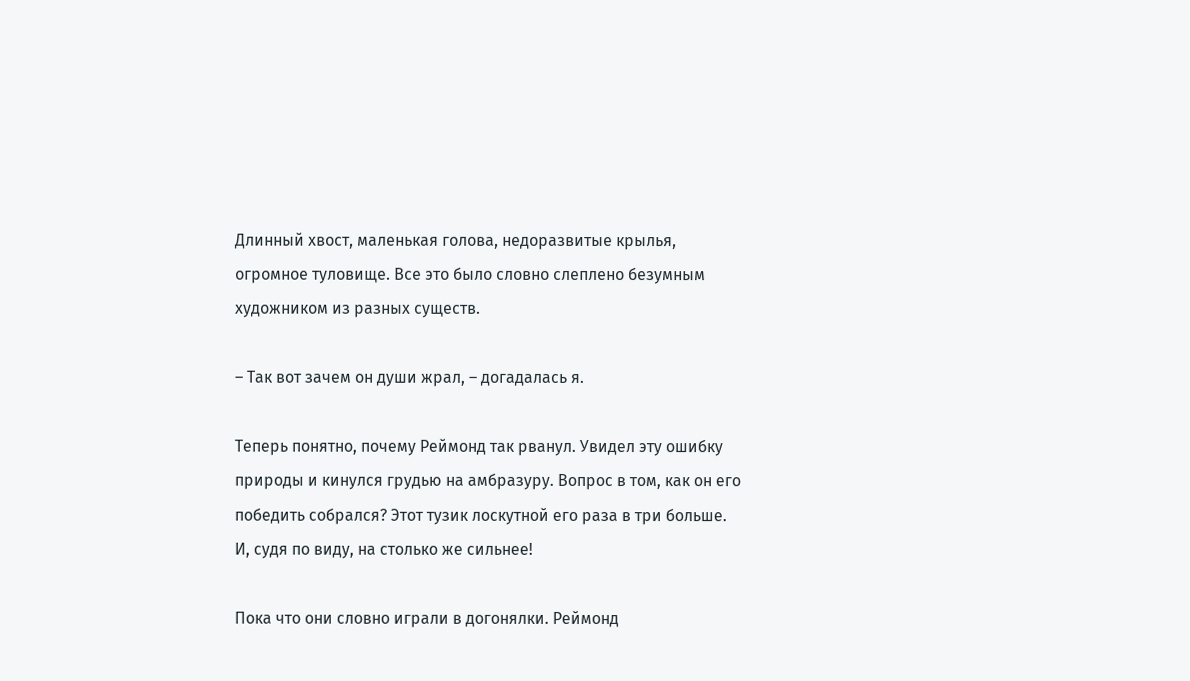Длинный хвост, маленькая голова, недоразвитые крылья, огромное туловище. Все это было словно слеплено безумным художником из разных существ.

– Так вот зачем он души жрал, – догадалась я.

Теперь понятно, почему Реймонд так рванул. Увидел эту ошибку природы и кинулся грудью на амбразуру. Вопрос в том, как он его победить собрался? Этот тузик лоскутной его раза в три больше. И, судя по виду, на столько же сильнее!

Пока что они словно играли в догонялки. Реймонд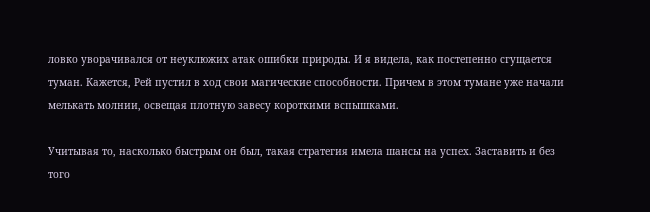ловко уворачивался от неуклюжих атак ошибки природы. И я видела, как постепенно сгущается туман. Кажется, Рей пустил в ход свои магические способности. Причем в этом тумане уже начали мелькать молнии, освещая плотную завесу короткими вспышками.

Учитывая то, насколько быстрым он был, такая стратегия имела шансы на успех. Заставить и без того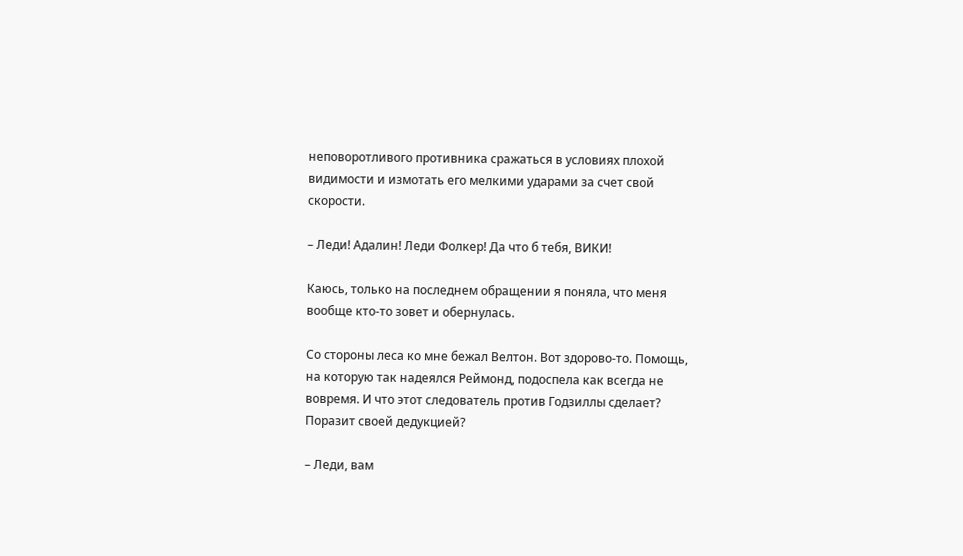неповоротливого противника сражаться в условиях плохой видимости и измотать его мелкими ударами за счет свой скорости.

– Леди! Адалин! Леди Фолкер! Да что б тебя, ВИКИ!

Каюсь, только на последнем обращении я поняла, что меня вообще кто-то зовет и обернулась.

Со стороны леса ко мне бежал Велтон. Вот здорово-то. Помощь, на которую так надеялся Реймонд, подоспела как всегда не вовремя. И что этот следователь против Годзиллы сделает? Поразит своей дедукцией?

– Леди, вам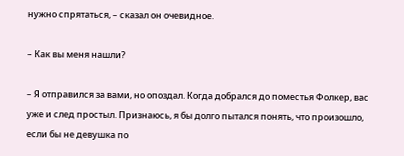нужно спрятаться, – сказал он очевидное.

– Как вы меня нашли?

– Я отправился за вами, но опоздал. Когда добрался до поместья Фолкер, вас уже и след простыл. Признаюсь, я бы долго пытался понять, что произошло, если бы не девушка по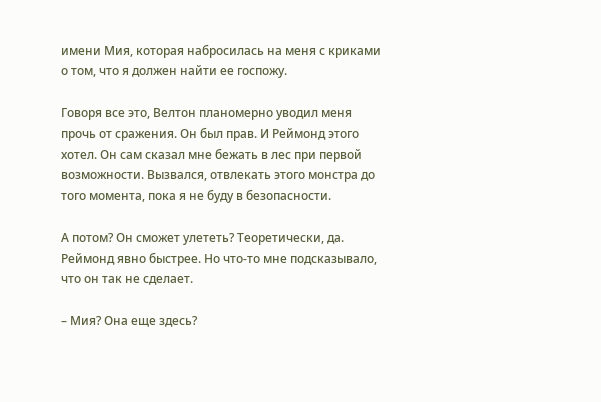имени Мия, которая набросилась на меня с криками о том, что я должен найти ее госпожу.

Говоря все это, Велтон планомерно уводил меня прочь от сражения. Он был прав. И Реймонд этого хотел. Он сам сказал мне бежать в лес при первой возможности. Вызвался, отвлекать этого монстра до того момента, пока я не буду в безопасности.

А потом? Он сможет улететь? Теоретически, да. Реймонд явно быстрее. Но что-то мне подсказывало, что он так не сделает.

– Мия? Она еще здесь?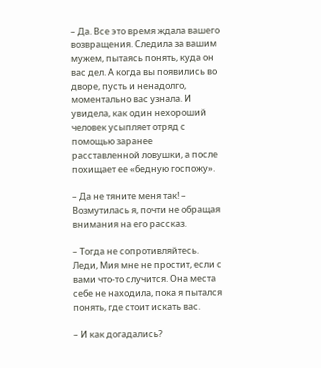– Да. Все это время ждала вашего возвращения. Следила за вашим мужем, пытаясь понять, куда он вас дел. А когда вы появились во дворе, пусть и ненадолго, моментально вас узнала. И увидела, как один нехороший человек усыпляет отряд с помощью заранее расставленной ловушки, а после похищает ее «бедную госпожу».

– Да не тяните меня так! – Возмутилась я, почти не обращая внимания на его рассказ.

– Тогда не сопротивляйтесь. Леди, Мия мне не простит, если с вами что-то случится. Она места себе не находила, пока я пытался понять, где стоит искать вас.

– И как догадались?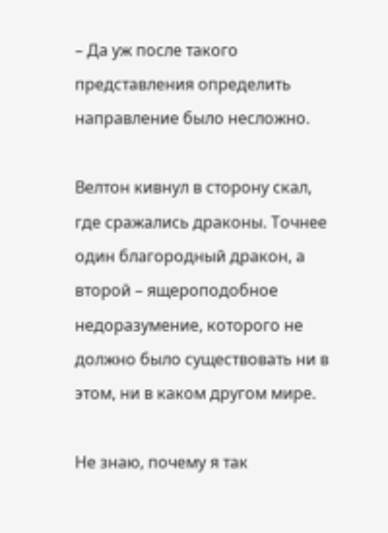– Да уж после такого представления определить направление было несложно.

Велтон кивнул в сторону скал, где сражались драконы. Точнее один благородный дракон, а второй – ящероподобное недоразумение, которого не должно было существовать ни в этом, ни в каком другом мире.

Не знаю, почему я так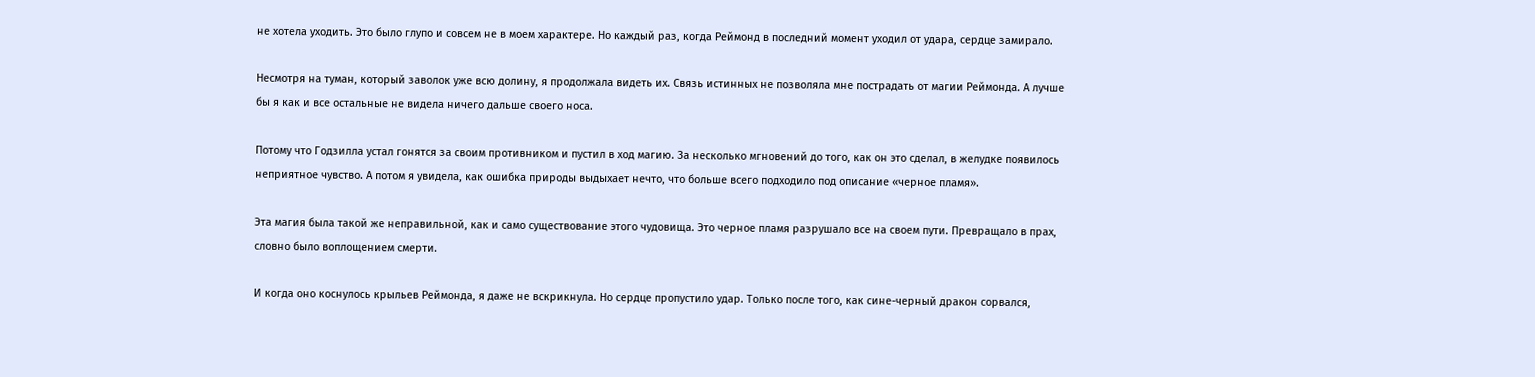не хотела уходить. Это было глупо и совсем не в моем характере. Но каждый раз, когда Реймонд в последний момент уходил от удара, сердце замирало.

Несмотря на туман, который заволок уже всю долину, я продолжала видеть их. Связь истинных не позволяла мне пострадать от магии Реймонда. А лучше бы я как и все остальные не видела ничего дальше своего носа.

Потому что Годзилла устал гонятся за своим противником и пустил в ход магию. За несколько мгновений до того, как он это сделал, в желудке появилось неприятное чувство. А потом я увидела, как ошибка природы выдыхает нечто, что больше всего подходило под описание «черное пламя».

Эта магия была такой же неправильной, как и само существование этого чудовища. Это черное пламя разрушало все на своем пути. Превращало в прах, словно было воплощением смерти.

И когда оно коснулось крыльев Реймонда, я даже не вскрикнула. Но сердце пропустило удар. Только после того, как сине-черный дракон сорвался,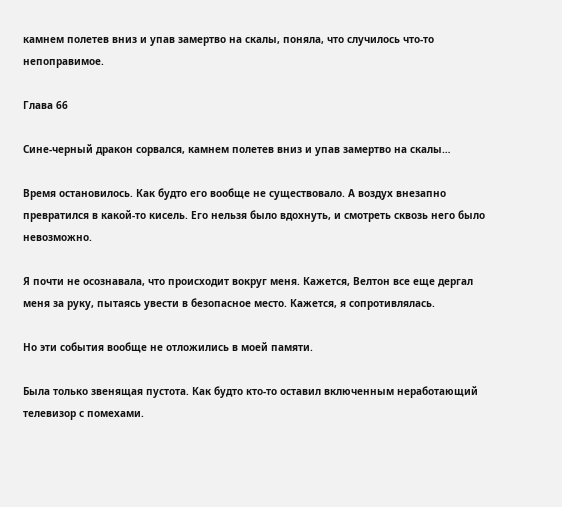камнем полетев вниз и упав замертво на скалы, поняла, что случилось что-то непоправимое.

Глава 66

Сине-черный дракон сорвался, камнем полетев вниз и упав замертво на скалы…

Время остановилось. Как будто его вообще не существовало. А воздух внезапно превратился в какой-то кисель. Его нельзя было вдохнуть, и смотреть сквозь него было невозможно.

Я почти не осознавала, что происходит вокруг меня. Кажется, Велтон все еще дергал меня за руку, пытаясь увести в безопасное место. Кажется, я сопротивлялась.

Но эти события вообще не отложились в моей памяти.

Была только звенящая пустота. Как будто кто-то оставил включенным неработающий телевизор с помехами.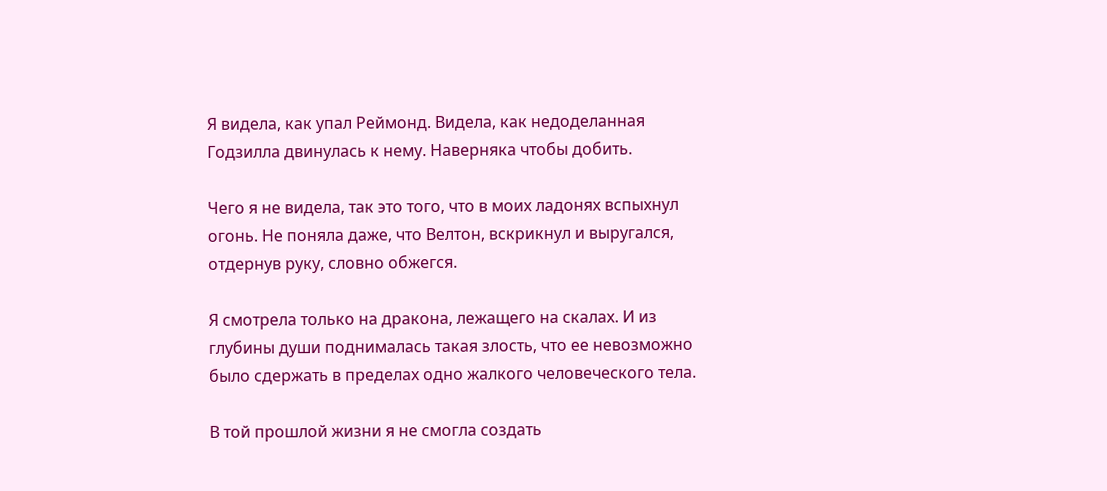Я видела, как упал Реймонд. Видела, как недоделанная Годзилла двинулась к нему. Наверняка чтобы добить.

Чего я не видела, так это того, что в моих ладонях вспыхнул огонь. Не поняла даже, что Велтон, вскрикнул и выругался, отдернув руку, словно обжегся.

Я смотрела только на дракона, лежащего на скалах. И из глубины души поднималась такая злость, что ее невозможно было сдержать в пределах одно жалкого человеческого тела.

В той прошлой жизни я не смогла создать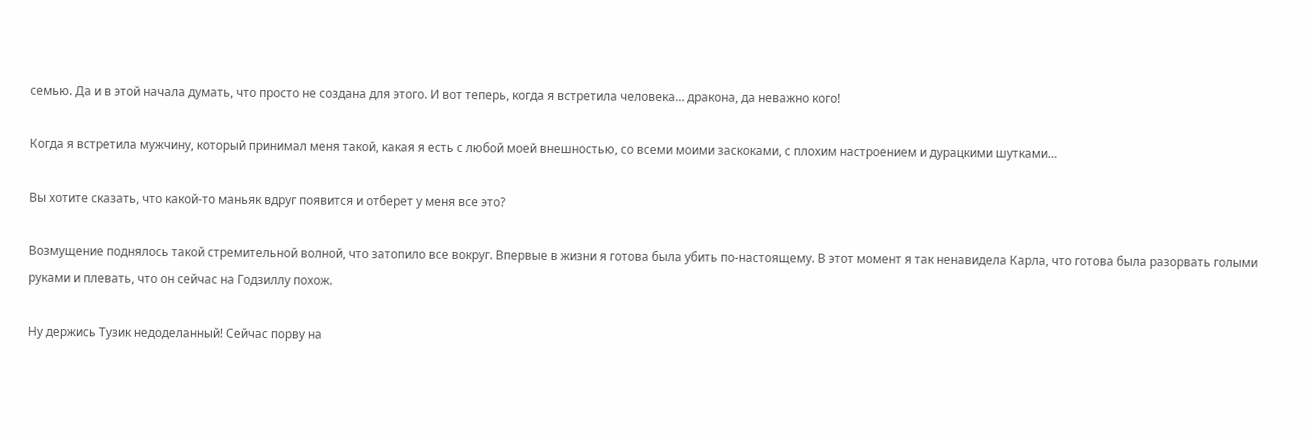семью. Да и в этой начала думать, что просто не создана для этого. И вот теперь, когда я встретила человека… дракона, да неважно кого!

Когда я встретила мужчину, который принимал меня такой, какая я есть с любой моей внешностью, со всеми моими заскоками, с плохим настроением и дурацкими шутками…

Вы хотите сказать, что какой-то маньяк вдруг появится и отберет у меня все это?

Возмущение поднялось такой стремительной волной, что затопило все вокруг. Впервые в жизни я готова была убить по-настоящему. В этот момент я так ненавидела Карла, что готова была разорвать голыми руками и плевать, что он сейчас на Годзиллу похож.

Ну держись Тузик недоделанный! Сейчас порву на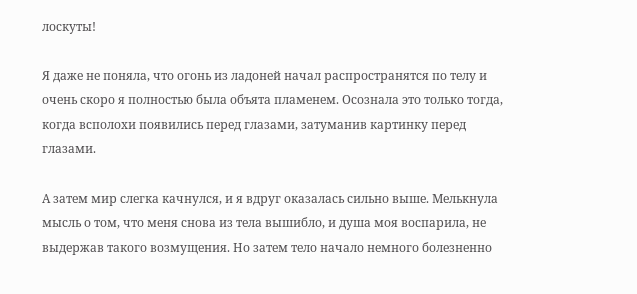лоскуты!

Я даже не поняла, что огонь из ладоней начал распространятся по телу и очень скоро я полностью была объята пламенем. Осознала это только тогда, когда всполохи появились перед глазами, затуманив картинку перед глазами.

А затем мир слегка качнулся, и я вдруг оказалась сильно выше. Мелькнула мысль о том, что меня снова из тела вышибло, и душа моя воспарила, не выдержав такого возмущения. Но затем тело начало немного болезненно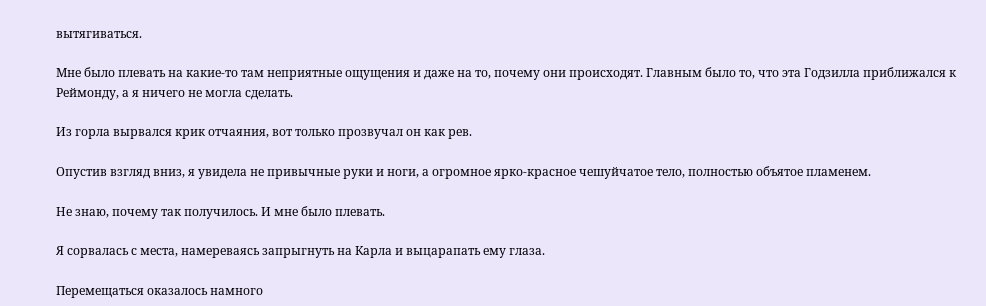вытягиваться.

Мне было плевать на какие-то там неприятные ощущения и даже на то, почему они происходят. Главным было то, что эта Годзилла приближался к Реймонду, а я ничего не могла сделать.

Из горла вырвался крик отчаяния, вот только прозвучал он как рев.

Опустив взгляд вниз, я увидела не привычные руки и ноги, а огромное ярко-красное чешуйчатое тело, полностью объятое пламенем.

Не знаю, почему так получилось. И мне было плевать.

Я сорвалась с места, намереваясь запрыгнуть на Карла и выцарапать ему глаза.

Перемещаться оказалось намного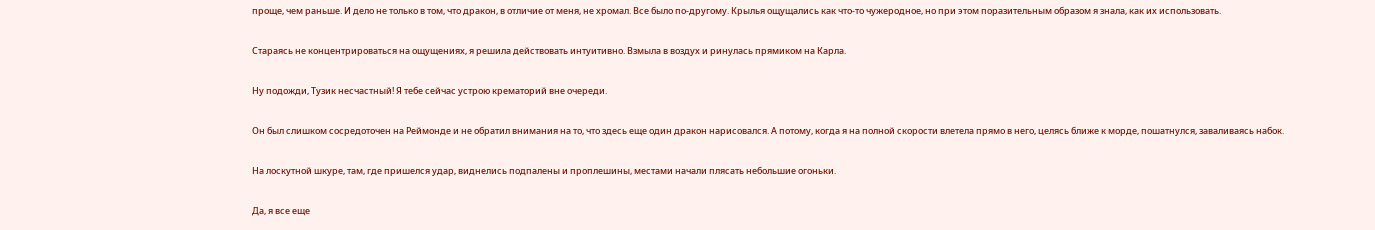проще, чем раньше. И дело не только в том, что дракон, в отличие от меня, не хромал. Все было по-другому. Крылья ощущались как что-то чужеродное, но при этом поразительным образом я знала, как их использовать.

Стараясь не концентрироваться на ощущениях, я решила действовать интуитивно. Взмыла в воздух и ринулась прямиком на Карла.

Ну подожди, Тузик несчастный! Я тебе сейчас устрою крематорий вне очереди.

Он был слишком сосредоточен на Реймонде и не обратил внимания на то, что здесь еще один дракон нарисовался. А потому, когда я на полной скорости влетела прямо в него, целясь ближе к морде, пошатнулся, заваливаясь набок.

На лоскутной шкуре, там, где пришелся удар, виднелись подпалены и проплешины, местами начали плясать небольшие огоньки.

Да, я все еще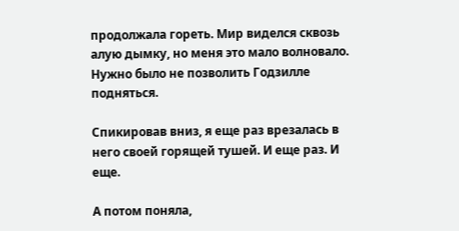продолжала гореть. Мир виделся сквозь алую дымку, но меня это мало волновало. Нужно было не позволить Годзилле подняться.

Спикировав вниз, я еще раз врезалась в него своей горящей тушей. И еще раз. И еще.

А потом поняла,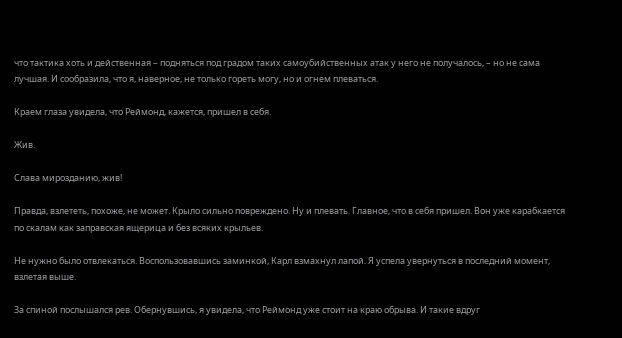что тактика хоть и действенная – подняться под градом таких самоубийственных атак у него не получалось, – но не сама лучшая. И сообразила, что я, наверное, не только гореть могу, но и огнем плеваться.

Краем глаза увидела, что Реймонд, кажется, пришел в себя.

Жив.

Слава мирозданию, жив!

Правда, взлететь, похоже, не может. Крыло сильно повреждено. Ну и плевать. Главное, что в себя пришел. Вон уже карабкается по скалам как заправская ящерица и без всяких крыльев.

Не нужно было отвлекаться. Воспользовавшись заминкой, Карл взмахнул лапой. Я успела увернуться в последний момент, взлетая выше.

За спиной послышался рев. Обернувшись, я увидела, что Реймонд уже стоит на краю обрыва. И такие вдруг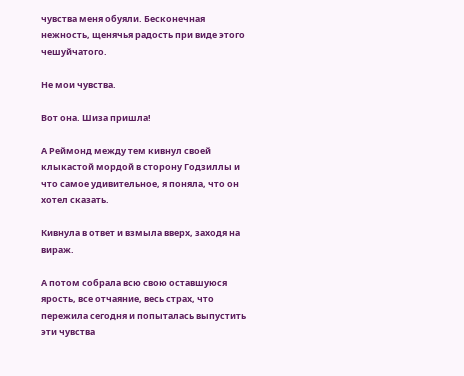чувства меня обуяли. Бесконечная нежность, щенячья радость при виде этого чешуйчатого.

Не мои чувства.

Вот она. Шиза пришла!

А Реймонд между тем кивнул своей клыкастой мордой в сторону Годзиллы и что самое удивительное, я поняла, что он хотел сказать.

Кивнула в ответ и взмыла вверх, заходя на вираж.

А потом собрала всю свою оставшуюся ярость, все отчаяние, весь страх, что пережила сегодня и попыталась выпустить эти чувства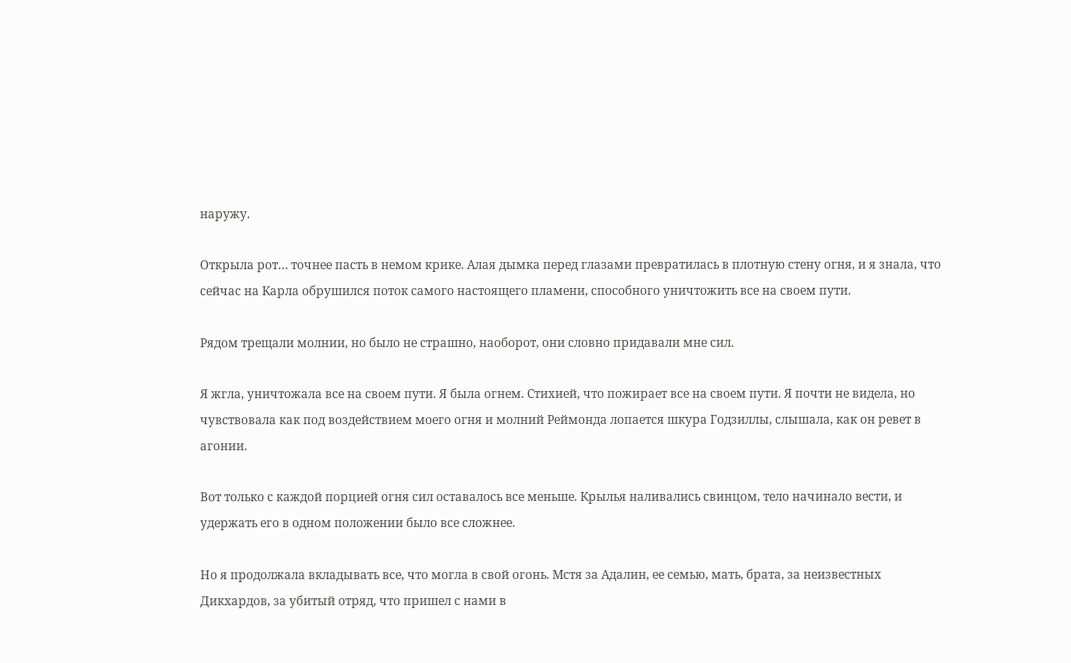наружу.

Открыла рот… точнее пасть в немом крике. Алая дымка перед глазами превратилась в плотную стену огня, и я знала, что сейчас на Карла обрушился поток самого настоящего пламени, способного уничтожить все на своем пути.

Рядом трещали молнии, но было не страшно, наоборот, они словно придавали мне сил.

Я жгла, уничтожала все на своем пути. Я была огнем. Стихией, что пожирает все на своем пути. Я почти не видела, но чувствовала как под воздействием моего огня и молний Реймонда лопается шкура Годзиллы, слышала, как он ревет в агонии.

Вот только с каждой порцией огня сил оставалось все меньше. Крылья наливались свинцом, тело начинало вести, и удержать его в одном положении было все сложнее.

Но я продолжала вкладывать все, что могла в свой огонь. Мстя за Адалин, ее семью, мать, брата, за неизвестных Дикхардов, за убитый отряд, что пришел с нами в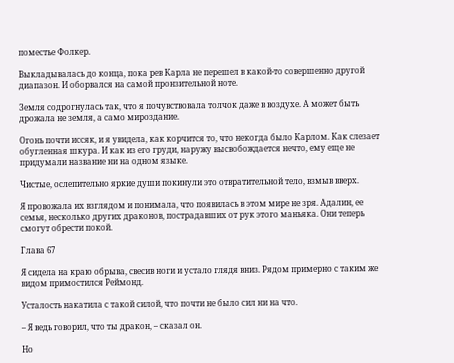поместье Фолкер.

Выкладывалась до конца, пока рев Карла не перешел в какой-то совершенно другой диапазон. И оборвался на самой пронзительной ноте.

Земля содрогнулась так, что я почувствовала толчок даже в воздухе. А может быть дрожала не земля, а само мироздание.

Огонь почти иссяк, и я увидела, как корчится то, что некогда было Карлом. Как слезает обугленная шкура. И как из его груди, наружу высвобождается нечто, ему еще не придумали название ни на одном языке.

Чистые, ослепительно яркие души покинули это отвратительной тело, взмыв вверх.

Я провожала их взглядом и понимала, что появилась в этом мире не зря. Адалин, ее семья, несколько других драконов, пострадавших от рук этого маньяка. Они теперь смогут обрести покой.

Глава 67

Я сидела на краю обрыва, свесив ноги и устало глядя вниз. Рядом примерно с таким же видом примостился Реймонд.

Усталость накатила с такой силой, что почти не было сил ни на что.

– Я ведь говорил, что ты дракон, – сказал он.

Но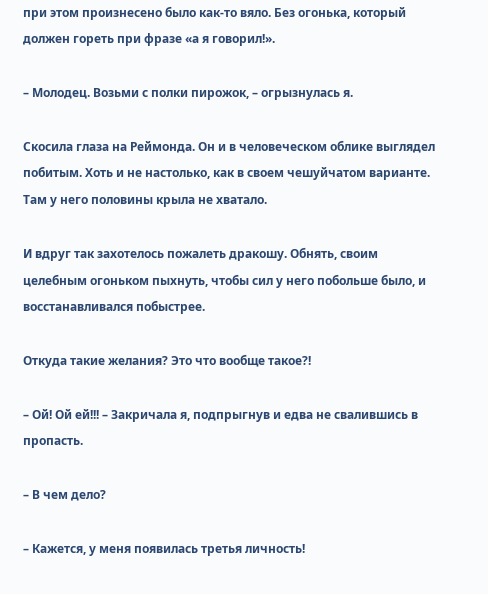при этом произнесено было как-то вяло. Без огонька, который должен гореть при фразе «а я говорил!».

– Молодец. Возьми с полки пирожок, – огрызнулась я.

Скосила глаза на Реймонда. Он и в человеческом облике выглядел побитым. Хоть и не настолько, как в своем чешуйчатом варианте. Там у него половины крыла не хватало.

И вдруг так захотелось пожалеть дракошу. Обнять, своим целебным огоньком пыхнуть, чтобы сил у него побольше было, и восстанавливался побыстрее.

Откуда такие желания? Это что вообще такое?!

– Ой! Ой ей!!! – Закричала я, подпрыгнув и едва не свалившись в пропасть.

– В чем дело?

– Кажется, у меня появилась третья личность!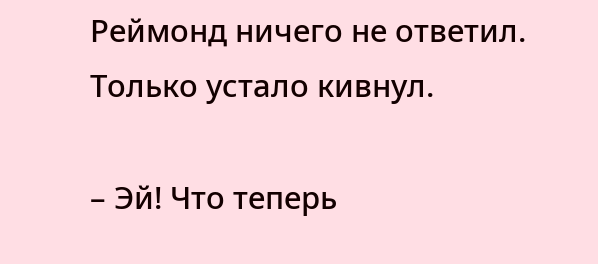Реймонд ничего не ответил. Только устало кивнул.

– Эй! Что теперь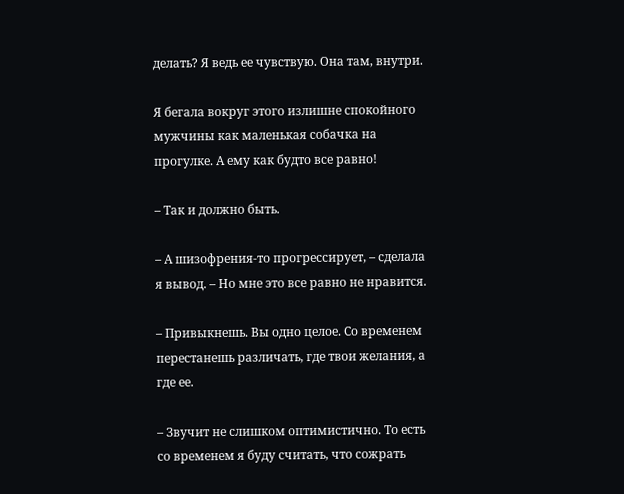делать? Я ведь ее чувствую. Она там, внутри.

Я бегала вокруг этого излишне спокойного мужчины как маленькая собачка на прогулке. А ему как будто все равно!

– Так и должно быть.

– А шизофрения-то прогрессирует, – сделала я вывод. – Но мне это все равно не нравится.

– Привыкнешь. Вы одно целое. Со временем перестанешь различать, где твои желания, а где ее.

– Звучит не слишком оптимистично. То есть со временем я буду считать, что сожрать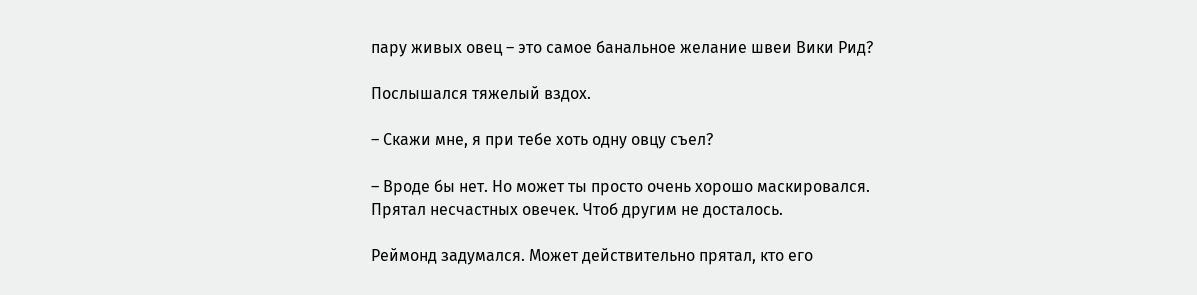пару живых овец – это самое банальное желание швеи Вики Рид?

Послышался тяжелый вздох.

– Скажи мне, я при тебе хоть одну овцу съел?

– Вроде бы нет. Но может ты просто очень хорошо маскировался. Прятал несчастных овечек. Чтоб другим не досталось.

Реймонд задумался. Может действительно прятал, кто его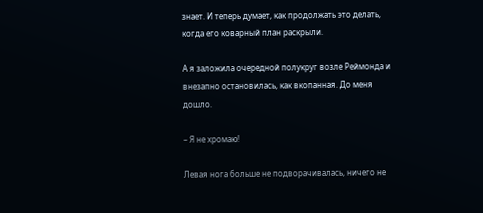знает. И теперь думает, как продолжать это делать, когда его коварный план раскрыли.

А я заложила очередной полукруг возле Реймонда и внезапно остановилась, как вкопанная. До меня дошло.

– Я не хромаю!

Левая нога больше не подворачивалась, ничего не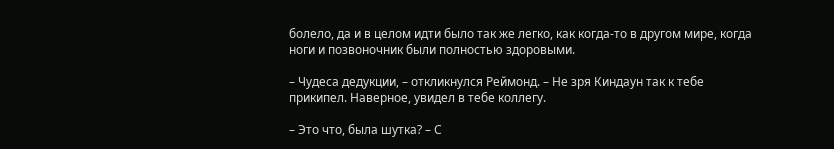болело, да и в целом идти было так же легко, как когда-то в другом мире, когда ноги и позвоночник были полностью здоровыми.

– Чудеса дедукции, – откликнулся Реймонд. – Не зря Киндаун так к тебе прикипел. Наверное, увидел в тебе коллегу.

– Это что, была шутка? – С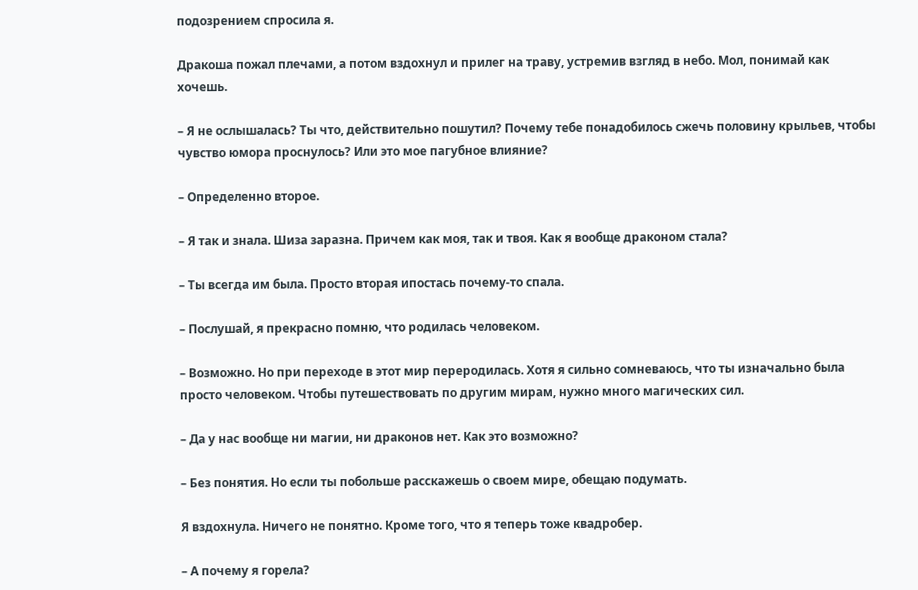подозрением спросила я.

Дракоша пожал плечами, а потом вздохнул и прилег на траву, устремив взгляд в небо. Мол, понимай как хочешь.

– Я не ослышалась? Ты что, действительно пошутил? Почему тебе понадобилось сжечь половину крыльев, чтобы чувство юмора проснулось? Или это мое пагубное влияние?

– Определенно второе.

– Я так и знала. Шиза заразна. Причем как моя, так и твоя. Как я вообще драконом стала?

– Ты всегда им была. Просто вторая ипостась почему-то спала.

– Послушай, я прекрасно помню, что родилась человеком.

– Возможно. Но при переходе в этот мир переродилась. Хотя я сильно сомневаюсь, что ты изначально была просто человеком. Чтобы путешествовать по другим мирам, нужно много магических сил.

– Да у нас вообще ни магии, ни драконов нет. Как это возможно?

– Без понятия. Но если ты побольше расскажешь о своем мире, обещаю подумать.

Я вздохнула. Ничего не понятно. Кроме того, что я теперь тоже квадробер.

– А почему я горела?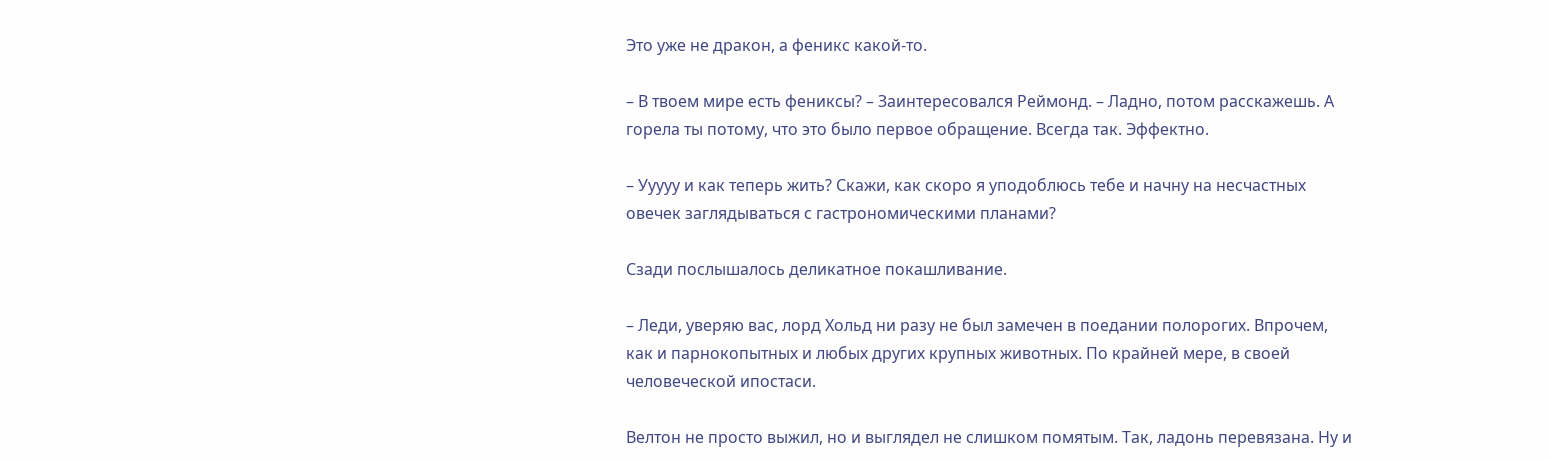Это уже не дракон, а феникс какой-то.

– В твоем мире есть фениксы? – Заинтересовался Реймонд. – Ладно, потом расскажешь. А горела ты потому, что это было первое обращение. Всегда так. Эффектно.

– Ууууу и как теперь жить? Скажи, как скоро я уподоблюсь тебе и начну на несчастных овечек заглядываться с гастрономическими планами?

Сзади послышалось деликатное покашливание.

– Леди, уверяю вас, лорд Хольд ни разу не был замечен в поедании полорогих. Впрочем, как и парнокопытных и любых других крупных животных. По крайней мере, в своей человеческой ипостаси.

Велтон не просто выжил, но и выглядел не слишком помятым. Так, ладонь перевязана. Ну и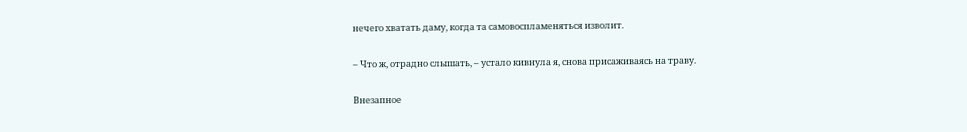нечего хватать даму, когда та самовоспламеняться изволит.

– Что ж, отрадно слышать, – устало кивнула я, снова присаживаясь на траву.

Внезапное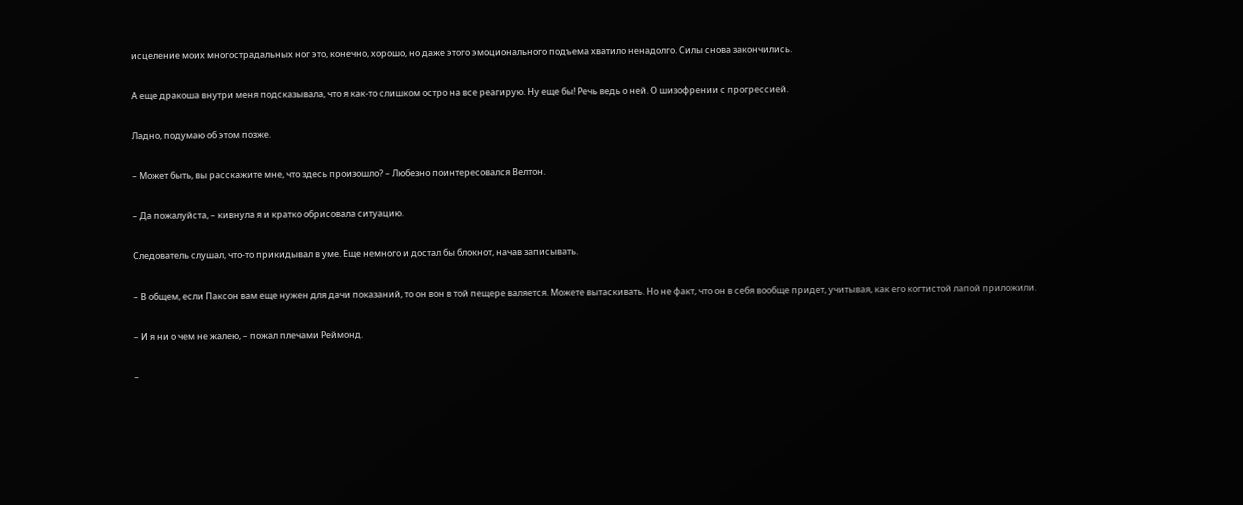исцеление моих многострадальных ног это, конечно, хорошо, но даже этого эмоционального подъема хватило ненадолго. Силы снова закончились.

А еще дракоша внутри меня подсказывала, что я как-то слишком остро на все реагирую. Ну еще бы! Речь ведь о ней. О шизофрении с прогрессией.

Ладно, подумаю об этом позже.

– Может быть, вы расскажите мне, что здесь произошло? – Любезно поинтересовался Велтон.

– Да пожалуйста, – кивнула я и кратко обрисовала ситуацию.

Следователь слушал, что-то прикидывал в уме. Еще немного и достал бы блокнот, начав записывать.

– В общем, если Паксон вам еще нужен для дачи показаний, то он вон в той пещере валяется. Можете вытаскивать. Но не факт, что он в себя вообще придет, учитывая, как его когтистой лапой приложили.

– И я ни о чем не жалею, – пожал плечами Реймонд.

–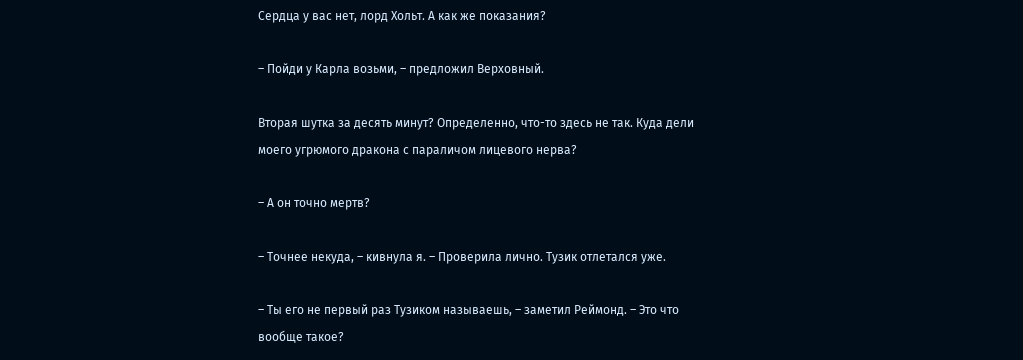Сердца у вас нет, лорд Хольт. А как же показания?

– Пойди у Карла возьми, – предложил Верховный.

Вторая шутка за десять минут? Определенно, что-то здесь не так. Куда дели моего угрюмого дракона с параличом лицевого нерва?

– А он точно мертв?

– Точнее некуда, – кивнула я. – Проверила лично. Тузик отлетался уже.

– Ты его не первый раз Тузиком называешь, – заметил Реймонд. – Это что вообще такое?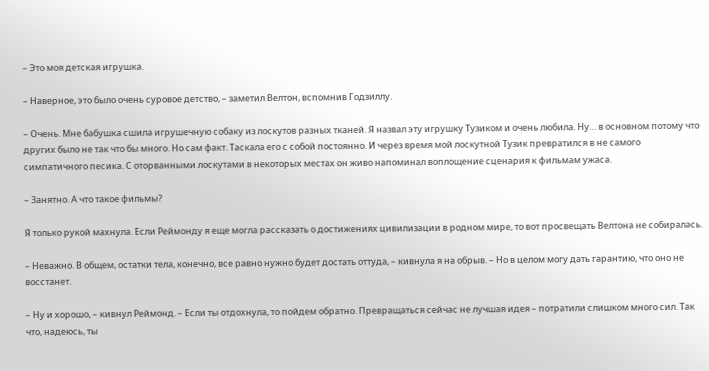– Это моя детская игрушка.

– Наверное, это было очень суровое детство, – заметил Велтон, вспомнив Годзиллу.

– Очень. Мне бабушка сшила игрушечную собаку из лоскутов разных тканей. Я назвал эту игрушку Тузиком и очень любила. Ну… в основном потому что других было не так что бы много. Но сам факт. Таскала его с собой постоянно. И через время мой лоскутной Тузик превратился в не самого симпатичного песика. С оторванными лоскутами в некоторых местах он живо напоминал воплощение сценария к фильмам ужаса.

– Занятно. А что такое фильмы?

Я только рукой махнула. Если Реймонду я еще могла рассказать о достижениях цивилизации в родном мире, то вот просвещать Велтона не собиралась.

– Неважно. В общем, остатки тела, конечно, все равно нужно будет достать оттуда, – кивнула я на обрыв. – Но в целом могу дать гарантию, что оно не восстанет.

– Ну и хорошо, – кивнул Реймонд. – Если ты отдохнула, то пойдем обратно. Превращаться сейчас не лучшая идея – потратили слишком много сил. Так что, надеюсь, ты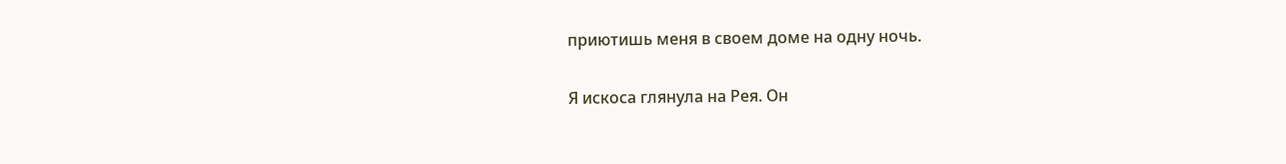приютишь меня в своем доме на одну ночь.

Я искоса глянула на Рея. Он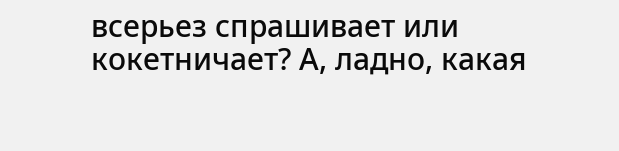всерьез спрашивает или кокетничает? А, ладно, какая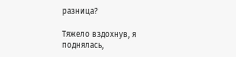разница?

Тяжело вздохнув, я поднялась,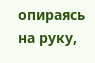опираясь на руку,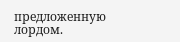предложенную лордом.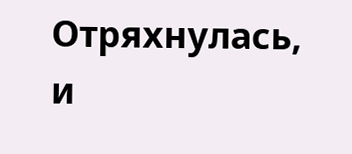Отряхнулась, и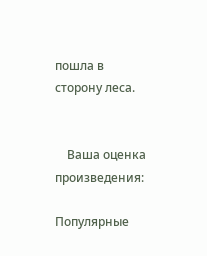пошла в сторону леса.


    Ваша оценка произведения:

Популярные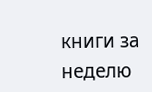книги за неделю